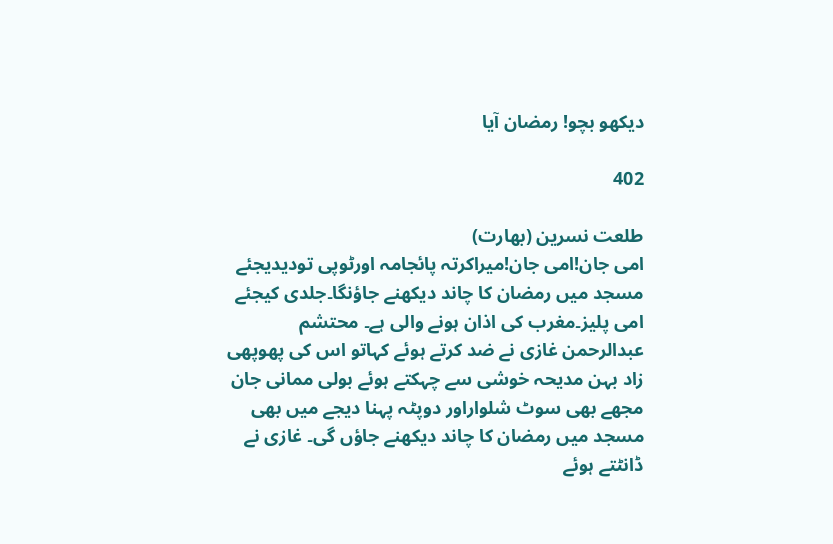دیکھو بچو! رمضان آیا

402

طلعت نسرین (بھارت)
امی جان!امی جان!میراکرتہ پائجامہ اورٹوپی تودیدیجئے مسجد میں رمضان کا چاند دیکھنے جاؤنگا۔جلدی کیجئے امی پلیز۔مغرب کی اذان ہونے والی ہے۔ محتشم عبدالرحمن غازی نے ضد کرتے ہوئے کہاتو اس کی پھوپھی زاد بہن مدیحہ خوشی سے چہکتے ہوئے بولی ممانی جان مجھے بھی سوٹ شلواراور دوپٹہ پہنا دیجے میں بھی مسجد میں رمضان کا چاند دیکھنے جاؤں گی۔ غازی نے ڈانٹتے ہوئے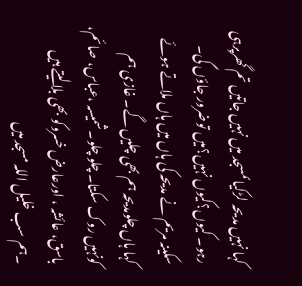کہا نہیں مدیحہ لڑکیاںمسجد میں نہیں جاتیں تم گھرپرہی رہو۔ کیوں؟کیوں نہیں؟میں توضرور جاؤں گی۔ سکینہ مریم نے مدیحہ کی ہاں میں ہاں ملاتے ہوئے کہا ہاں چلومدیحہ ہم بھی چلیں گے۔ غازی ہم کونہیں روک سکتا۔ چلو چلو۔شمیسہ ،عباس، صائم، باسق، عائشہ ، اورعارض خسروکو بھی بلالیتے ہیں ۔ہم سب خلیل اللہ مسجد میں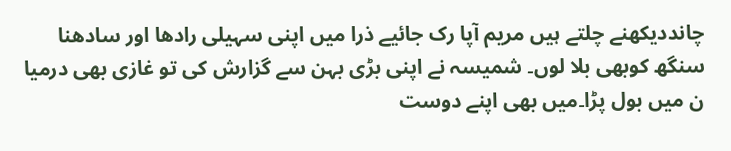چانددیکھنے چلتے ہیں مریم آپا رک جائیے ذرا میں اپنی سہیلی رادھا اور سادھنا سنگھ کوبھی بلا لوں۔ شمیسہ نے اپنی بڑی بہن سے گزارش کی تو غازی بھی درمیا ن میں بول پڑا۔میں بھی اپنے دوست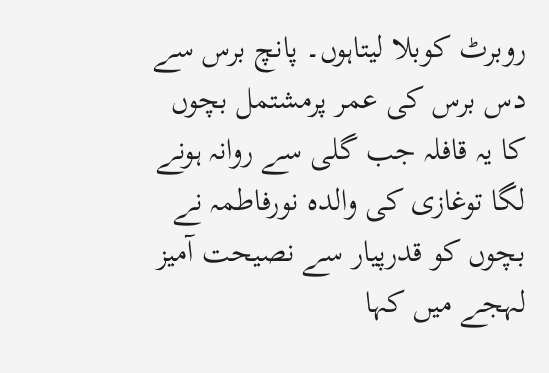روبرٹ کوبلا لیتاہوں۔ پانچ برس سے دس برس کی عمر پرمشتمل بچوں کا یہ قافلہ جب گلی سے روانہ ہونے لگا توغازی کی والدہ نورفاطمہ نے بچوں کو قدرپیار سے نصیحت آمیز لہجے میں کہا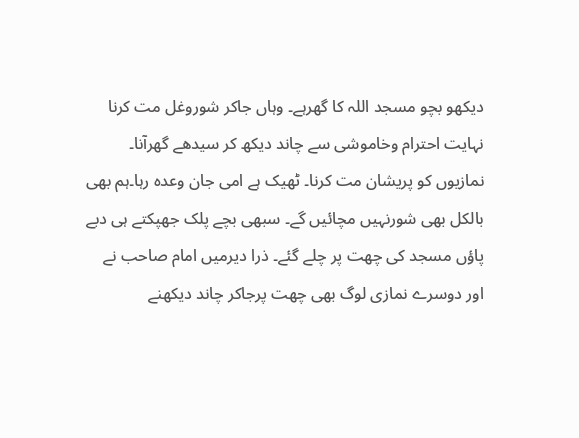دیکھو بچو مسجد اللہ کا گھرہے۔ وہاں جاکر شوروغل مت کرنا نہایت احترام وخاموشی سے چاند دیکھ کر سیدھے گھرآنا۔ نمازیوں کو پریشان مت کرنا۔ ٹھیک ہے امی جان وعدہ رہا۔ہم بھی بالکل بھی شورنہیں مچائیں گے۔ سبھی بچے پلک جھپکتے ہی دبے پاؤں مسجد کی چھت پر چلے گئے۔ ذرا دیرمیں امام صاحب نے اور دوسرے نمازی لوگ بھی چھت پرجاکر چاند دیکھنے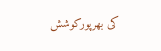کی بھرپورکوشش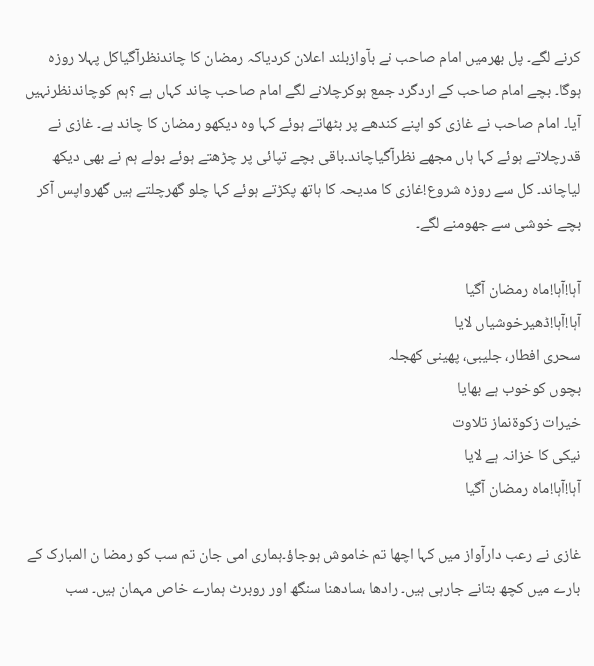کرنے لگے۔ پل بھرمیں امام صاحب نے بآوازبلند اعلان کردیاکہ رمضان کا چاندنظرآگیاکل پہلا روزہ ہوگا۔ بچے امام صاحب کے اردگرد جمع ہوکرچلانے لگے امام صاحب چاند کہاں ہے ؟ہم کوچاندنظرنہیں آیا۔ امام صاحب نے غازی کو اپنے کندھے پر بٹھاتے ہوئے کہا وہ دیکھو رمضان کا چاند ہے۔ غازی نے قدرچلاتے ہوئے کہا ہاں مجھے نظرآگیاچاند۔باقی بچے تپائی پر چڑھتے ہوئے بولے ہم نے بھی دیکھ لیاچاند۔ کل سے روزہ شروع!غازی کا مدیحہ کا ہاتھ پکڑتے ہوئے کہا چلو گھرچلتے ہیں گھرواپس آکر بچے خوشی سے جھومنے لگے۔

آہا!آہا!ماہ رمضان آگیا
آہا!آہا!ڈھیرخوشیاں لایا
سحری افطار، جلیبی، پھینی کھجلہ
بچوں کوخوب ہے بھایا
خیرات زکوۃنماز تلاوت
نیکی کا خزانہ ہے لایا
آہا!آہا!ماہ رمضان آگیا

غازی نے رعب دارآواز میں کہا اچھا تم خاموش ہوجاؤ۔ہماری امی جان تم سب کو رمضا ن المبارک کے بارے میں کچھ بتانے جارہی ہیں۔ رادھا ،سادھنا سنگھ اور روبرٹ ہمارے خاص مہمان ہیں۔ سب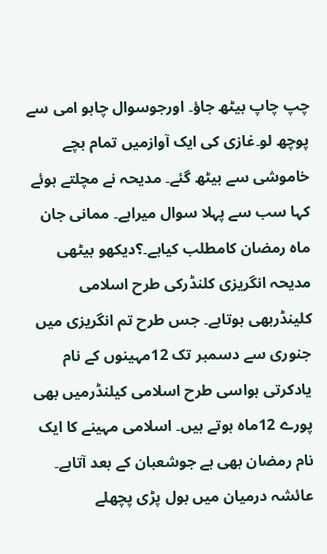چپ چاپ بیٹھ جاؤ۔ اورجوسوال چاہو امی سے پوچھ لو۔غازی کی ایک آوازمیں تمام بچے خاموشی سے بیٹھ گئے۔ مدیحہ نے مچلتے ہوئے کہا سب سے پہلا سوال میراہے۔ ممانی جان ماہ رمضان کامطلب کیاہے۔؟دیکھو بیٹھی مدیحہ انگریزی کلنڈرکی طرح اسلامی کلینڈربھی ہوتاہے۔ جس طرح تم انگریزی میں جنوری سے دسمبر تک 12مہینوں کے نام یادکرتی ہواسی طرح اسلامی کیلنڈرمیں بھی پورے 12ماہ ہوتے ہیں۔ اسلامی مہینے کا ایک نام رمضان بھی ہے جوشعبان کے بعد آتاہے۔ عائشہ درمیان میں بول پڑی پچھلے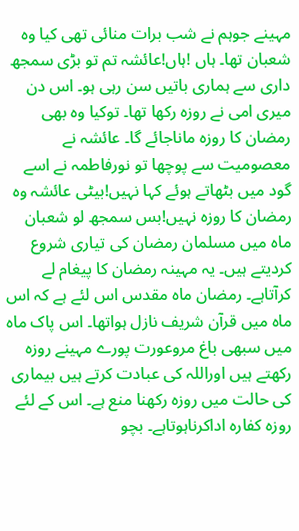مہینے جوہم نے شب برات منائی تھی کیا وہ شعبان تھا۔ ہاں !ہاں!عائشہ تم تو بڑی سمجھ داری سے ہماری باتیں سن رہی ہو۔ اس دن میری امی نے روزہ رکھا تھا۔ توکیا وہ بھی رمضان کا روزہ ماناجائے گا۔ عائشہ نے معصومیت سے پوچھا تو نورفاطمہ نے اسے گود میں بٹھاتے ہوئے کہا نہیں!بیٹی عائشہ وہ رمضان کا روزہ نہیں!بس سمجھ لو شعبان ماہ میں مسلمان رمضان کی تیاری شروع کردیتے ہیں۔ یہ مہینہ رمضان کا پیغام لے کرآتاہے۔ رمضان ماہ مقدس اس لئے ہے کہ اس ماہ میں قرآن شریف نازل ہواتھا۔ اس پاک ماہ میں سبھی باغ مروعورت پورے مہینے روزہ رکھتے ہیں اوراللہ کی عبادت کرتے ہیں بیماری کی حالت میں روزہ رکھنا منع ہے۔ اس کے لئے روزہ کفارہ اداکرناہوتاہے۔ بچو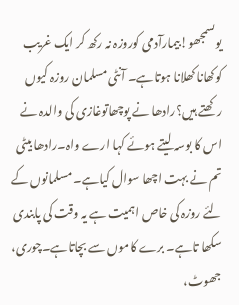یوںسمجھو!بیمارآدمی کوروزہ نہ رکھ کر ایک غریب کوکھانا کھلانا ہوتاہے۔ آنٹی مسلمان روزہ کیوں رکھتے ہیں؟رادھا نے پوچھاتوغازی کی والدہ نے اس کا بوسہ لیتے ہوئے کہا ارے واہ۔رادھا بیٹی تم نے بہت اچھا سوال کیاہے۔ مسلمانوں کے لئے روزہ کی خاص اہمیت ہے یہ وقت کی پابندی سکھا تاہے۔ برے کاموں سے بچاتاہے۔چوری، جھوٹ،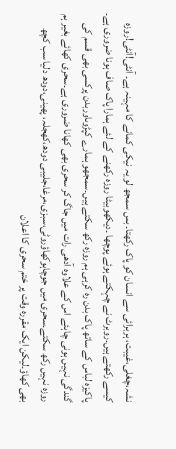نشہ،چغلی،غیبت، ہربرائی سے انسان کو پاک رکھتا۔ بس سمجھ لو یہ نیکی کمانے کا مہینہ ہے۔ آنٹی!آنٹی!روزہ کیسے رکھتے ہیں۔روبرٹ نے چہکتے ہوئے پوچھا ۔دیکھوبیٹا روزہ رکھنے کے لئے ہمارا پاک صاف ہونا ضروری ہے۔ پاکیزہ لباس کے ساتھ پاک بدن رہ کرہی ہم روزہ رکھ سکتے ہیں۔سمجھو ہمارے کپڑوںاوربدن پرکسی بھی قسم کی گندگی نہیں ہونی چاہئے اس کے علاوہ آدھی رات میں جاگ کر سحری بھی کھانا ضروری ہے۔سحری کھائے بغیر ہم روزہ نہیں رکھ سکتے۔سحری میں جوچاہوکھاؤروٹی،سبزی،مرغا،جلیبی دودھ،کھجلہ، پھینی،دودھ دلیا سب کچھ بھی کھاؤ۔لیکن ایک مقررہ وقت پر ختم سحری کا اعلان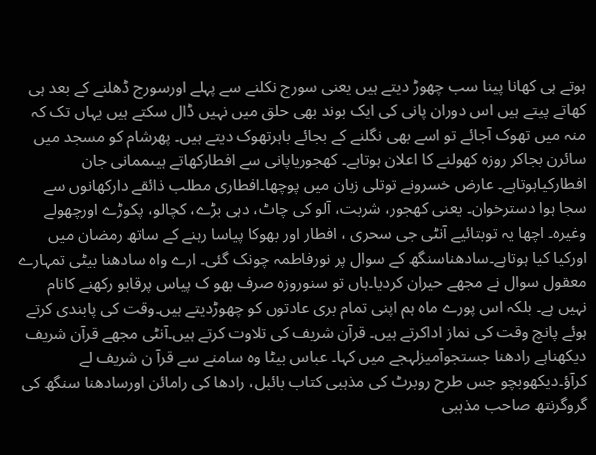ہوتے ہی کھانا پینا سب چھوڑ دیتے ہیں یعنی سورج نکلنے سے پہلے اورسورج ڈھلنے کے بعد ہی کھاتے پیتے ہیں اس دوران پانی کی ایک بوند بھی حلق میں نہیں ڈال سکتے ہیں یہاں تک کہ منہ میں تھوک آجائے تو اسے بھی نگلنے کے بجائے باہرتھوک دیتے ہیں۔ پھرشام کو مسجد میں سائرن بجاکر روزہ کھولنے کا اعلان ہوتاہے۔ کھجوریاپانی سے افطارکھاتے ہیںممانی جان افطارکیاہوتاہے۔ عارض خسرونے توتلی زبان میں پوچھا۔افطاری مطلب ذائقے دارکھانوں سے سجا ہوا دسترخوان۔ یعنی کھجور، شربت، آلو کی چاٹ، دہی بڑے، کچالو، پکوڑے اورچھولے وغیرہ۔ اچھا یہ توبتائیے آنٹی جی سحری ، افطار اور بھوکا پیاسا رہنے کے ساتھ رمضان میں اورکیا کیا ہوتاہے۔سادھناسنگھ کے سوال پر نورفاطمہ چونک گئی۔ ارے واہ سادھنا بیٹی تمہارے معقول سوال نے مجھے حیران کردیا۔ہاں تو سنوروزہ صرف بھو ک پیاس پرقابو رکھنے کانام نہیں ہے۔ بلکہ اس پورے ماہ ہم اپنی تمام بری عادتوں کو چھوڑدیتے ہیں۔وقت کی پابندی کرتے ہوئے پانچ وقت کی نماز اداکرتے ہیں۔ قرآن شریف کی تلاوت کرتے ہیں۔آنٹی مجھے قرآن شریف دیکھناہے رادھنا جستجوآمیزلہجے میں کہا۔ عباس بیٹا وہ سامنے سے قرآ ن شریف لے کرآؤ۔دیکھوبچو جس طرح روبرٹ کی مذہبی کتاب بائبل، رادھا کی رامائن اورسادھنا سنگھ کی گروگرنتھ صاحب مذہبی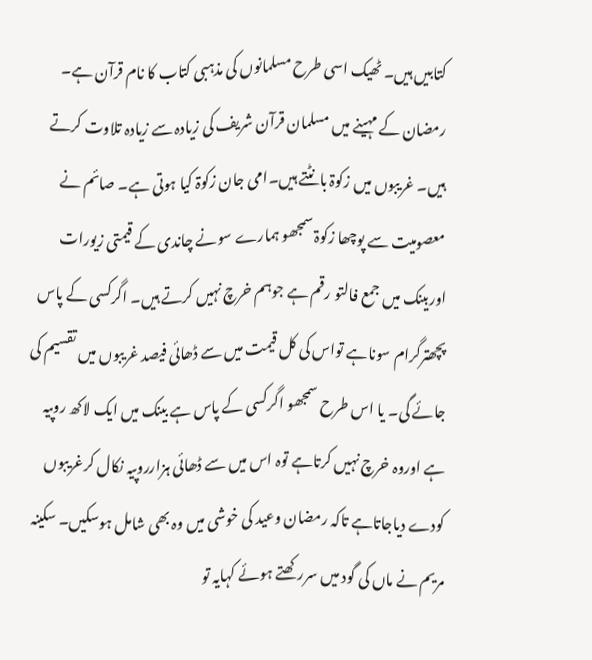کتابیں ہیں۔ ٹھیک اسی طرح مسلمانوں کی مذہبی کتاب کا نام قرآن ہے۔ رمضان کے مہینے میں مسلمان قرآن شریف کی زیادہ سے زیادہ تلاوت کرتے ہیں۔ غریبوں میں زکوۃ بانٹتے ہیں۔امی جان زکوۃ کیا ہوتی ہے۔ صائم نے معصومیت سے پوچھا زکوۃ سمجھو ہمارے سونے چاندی کے قیمتی زیورات اوربینک میں جمع فالتو رقم ہے جوہم خرچ نہیں کرتے ہیں۔ اگرکسی کے پاس پچھترگرام سوناہے تواس کی کل قیمت میں سے ڈھائی فیصد غریبوں میں تقسیم کی جائے گی۔ یا اس طرح سمجھو اگرکسی کے پاس ہے بینک میں ایک لاکھ روپیہ ہے اوروہ خرچ نہیں کرتاہے توہ اس میں سے ڈھائی ہزارروپیہ نکال کرغریبوں کودے دیاجاتاہے تاکہ رمضان وعید کی خوشی میں وہ بھی شامل ہوسکیں۔ سکینہ مریم نے ماں کی گود میں سررکھتے ہوئے کہایہ تو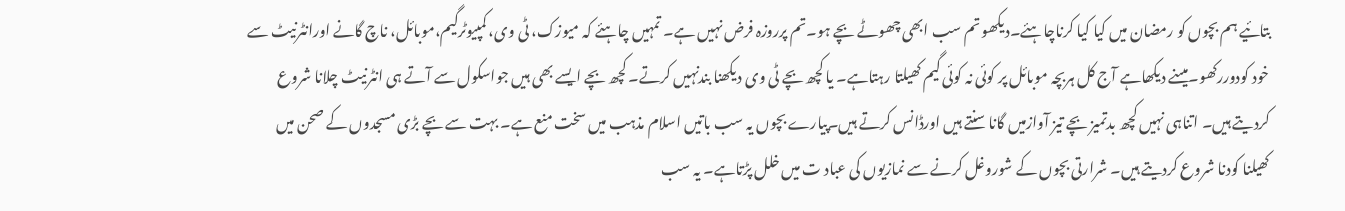بتائیے ہم بچوں کو رمضان میں کیا کیا کرناچاہئے۔دیکھو تم سب ابھی چھوٹے بچے ہو۔تم پرروزہ فرض نہیں ہے۔ تمہیں چاہئے کہ میوزک، ٹی وی، کمپیوٹرگیم،موبائل، ناچ گانے اورانٹرنیٹ سے خود کودوررکھو۔میںنے دیکھاہے آج کل ہربچہ موبائل پر کوئی نہ کوئی گیم کھیلتا رہتاہے۔ یا کچھ بچے ٹی وی دیکھنا بندنہیں کرتے۔ کچھ بچے ایسے بھی ہیں جواسکول سے آتے ہی انٹرنیٹ چلانا شروع کردیتے ہیں۔ اتناہی نہیں کچھ بدتمیز بچے تیز آوازمیں گانا سنتے ہیں اورڈانس کرتے ہیں۔پیارے بچوں یہ سب باتیں اسلام مذہب میں سخت منع ہے۔ بہت سے بچے بڑی مسجدوں کے صحن میں کھیلنا کودنا شروع کردیتے ہیں۔ شرارتی بچوں کے شوروغل کرنے سے نمازیوں کی عباد ت میں خلل پڑتاہے۔ یہ سب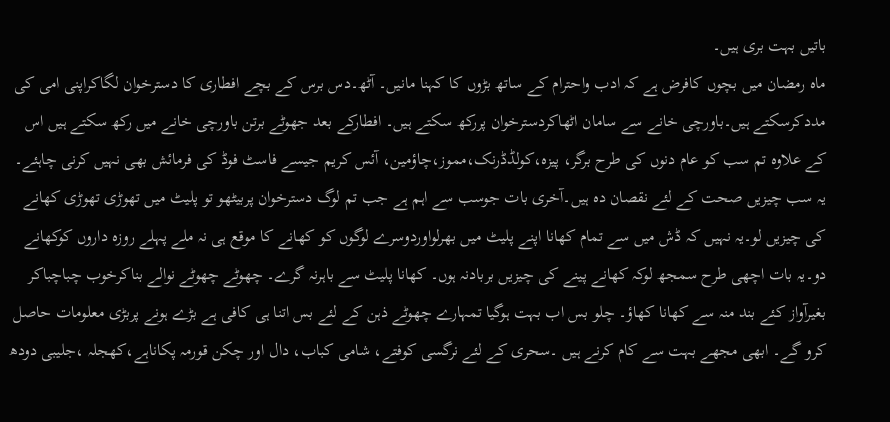باتیں بہت بری ہیں۔
ماہ رمضان میں بچوں کافرض ہے کہ ادب واحترام کے ساتھ بڑوں کا کہنا مانیں۔ آٹھ۔دس برس کے بچے افطاری کا دسترخوان لگاکراپنی امی کی مددکرسکتے ہیں۔باورچی خانے سے سامان اٹھاکردسترخوان پررکھ سکتے ہیں۔ افطارکے بعد جھوٹے برتن باورچی خانے میں رکھ سکتے ہیں اس کے علاوہ تم سب کو عام دنوں کی طرح برگر، پیزہ،کولڈڈرنک،مموز،چاؤمین، آئس کریم جیسے فاسٹ فوڈ کی فرمائش بھی نہیں کرنی چاہئے۔ یہ سب چیزیں صحت کے لئے نقصان دہ ہیں۔آخری بات جوسب سے اہم ہے جب تم لوگ دسترخوان پربیٹھو تو پلیٹ میں تھوڑی تھوڑی کھانے کی چیزیں لو۔یہ نہیں کہ ڈش میں سے تمام کھانا اپنے پلیٹ میں بھرلواوردوسرے لوگوں کو کھانے کا موقع ہی نہ ملے پہلے روزہ داروں کوکھانے دو۔یہ بات اچھی طرح سمجھ لوکہ کھانے پینے کی چیزیں بربادنہ ہوں۔ کھانا پلیٹ سے باہرنہ گرے۔ چھوٹے چھوٹے نوالے بناکرخوب چباچباکر بغیرآواز کئے بند منہ سے کھانا کھاؤ۔ چلو بس اب بہت ہوگیا تمہارے چھوٹے ذہن کے لئے بس اتنا ہی کافی ہے بڑے ہونے پربڑی معلومات حاصل کرو گے۔ ابھی مجھے بہت سے کام کرنے ہیں ۔سحری کے لئے نرگسی کوفتے، شامی کباب، دال اور چکن قورمہ پکاناہے،کھجلہ ،جلیبی دودھ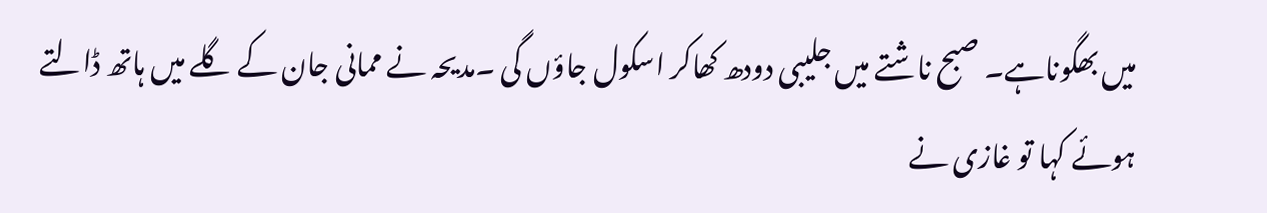میں بھگوناہے۔ صبح ناشتے میں جلیبی دودھ کھاکر اسکول جاؤں گی ۔مدیحہ نے ممانی جان کے گلے میں ہاتھ ڈالتے ہوئے کہا تو غازی نے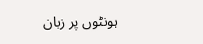ہونٹوں پر زبان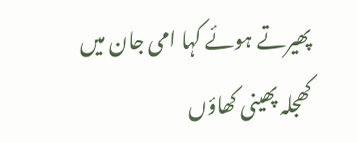پھیرتے ہوئے کہا امی جان میں کھجلہ پھینی کھاؤں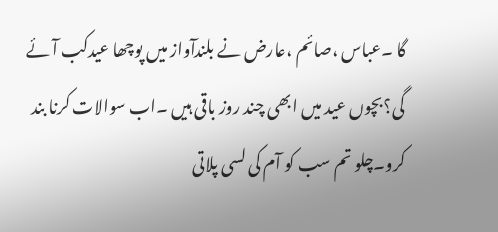گا ۔عباس ،صائم ،عارض نے بلندآواز میں پوچھا عیدکب آئے گی؟بچوں عید میں ابھی چند روز باقی ہیں ۔اب سوالات کرنا بند کرو۔چلو تم سب کو آم کی لسی پلاتی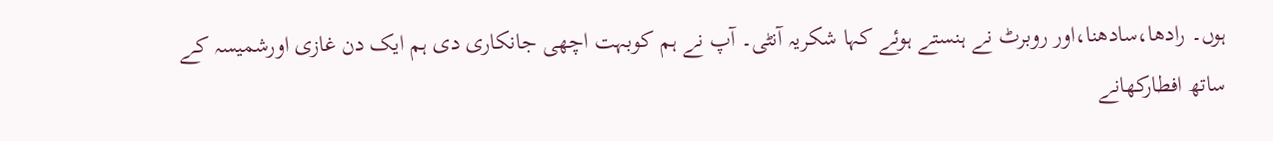ہوں۔ رادھا،سادھنا،اور روبرٹ نے ہنستے ہوئے کہا شکریہ آنٹی۔ آپ نے ہم کوبہت اچھی جانکاری دی ہم ایک دن غازی اورشمیسہ کے ساتھ افطارکھانے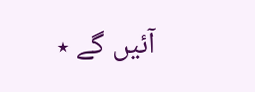آئیں گے ٭